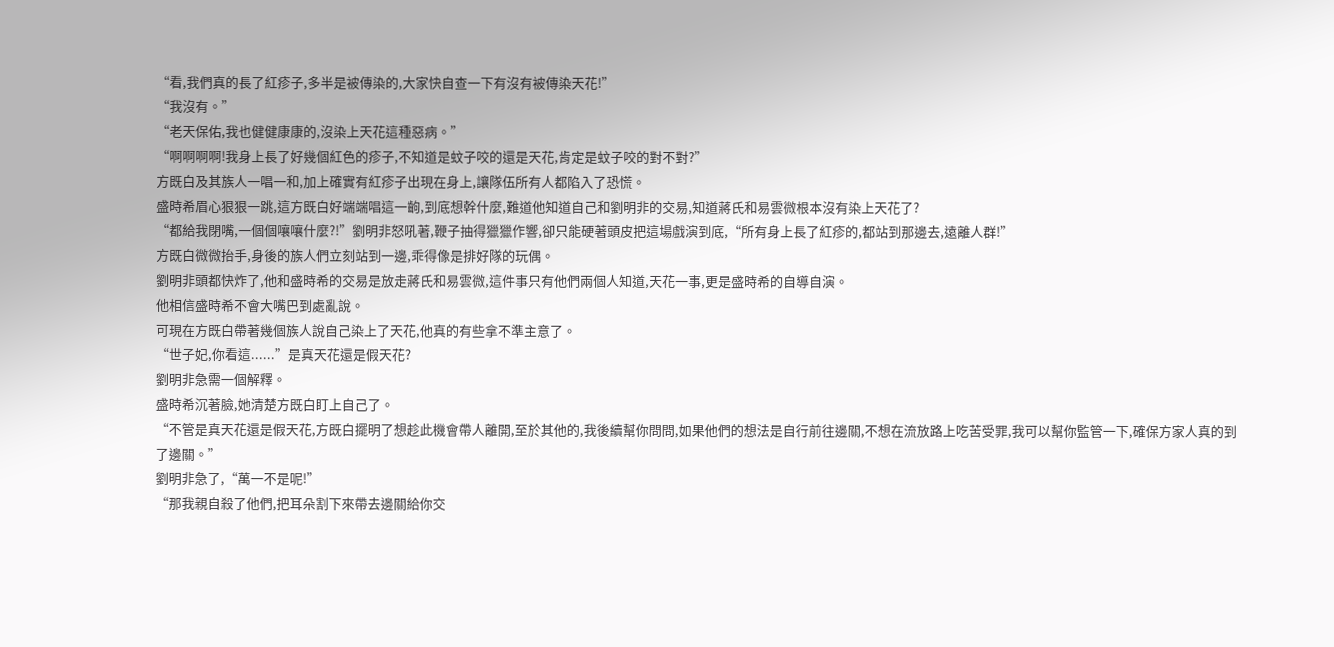“看,我們真的長了紅疹子,多半是被傳染的,大家快自查一下有沒有被傳染天花!”
“我沒有。”
“老天保佑,我也健健康康的,沒染上天花這種惡病。”
“啊啊啊啊!我身上長了好幾個紅色的疹子,不知道是蚊子咬的還是天花,肯定是蚊子咬的對不對?”
方既白及其族人一唱一和,加上確實有紅疹子出現在身上,讓隊伍所有人都陷入了恐慌。
盛時希眉心狠狠一跳,這方既白好端端唱這一齣,到底想幹什麼,難道他知道自己和劉明非的交易,知道蔣氏和易雲微根本沒有染上天花了?
“都給我閉嘴,一個個嚷嚷什麼?!”劉明非怒吼著,鞭子抽得獵獵作響,卻只能硬著頭皮把這場戲演到底,“所有身上長了紅疹的,都站到那邊去,遠離人群!”
方既白微微抬手,身後的族人們立刻站到一邊,乖得像是排好隊的玩偶。
劉明非頭都快炸了,他和盛時希的交易是放走蔣氏和易雲微,這件事只有他們兩個人知道,天花一事,更是盛時希的自導自演。
他相信盛時希不會大嘴巴到處亂說。
可現在方既白帶著幾個族人說自己染上了天花,他真的有些拿不準主意了。
“世子妃,你看這......”是真天花還是假天花?
劉明非急需一個解釋。
盛時希沉著臉,她清楚方既白盯上自己了。
“不管是真天花還是假天花,方既白擺明了想趁此機會帶人離開,至於其他的,我後續幫你問問,如果他們的想法是自行前往邊關,不想在流放路上吃苦受罪,我可以幫你監管一下,確保方家人真的到了邊關。”
劉明非急了,“萬一不是呢!”
“那我親自殺了他們,把耳朵割下來帶去邊關給你交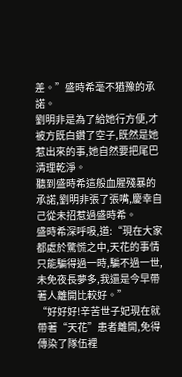差。”盛時希毫不猶豫的承諾。
劉明非是為了給她行方便,才被方既白鑽了空子,既然是她惹出來的事,她自然要把尾巴清理乾淨。
聽到盛時希這般血腥殘暴的承諾,劉明非張了張嘴,慶幸自己從未招惹過盛時希。
盛時希深呼吸,道:“現在大家都處於驚慌之中,天花的事情只能騙得過一時,騙不過一世,未免夜長夢多,我還是今早帶著人離開比較好。”
“好好好!辛苦世子妃現在就帶著“天花”患者離開,免得傳染了隊伍裡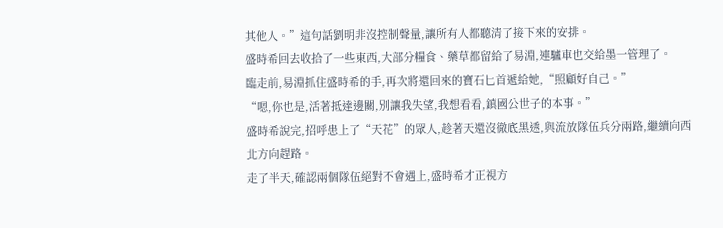其他人。”這句話劉明非沒控制聲量,讓所有人都聽清了接下來的安排。
盛時希回去收拾了一些東西,大部分糧食、藥草都留給了易淵,連驢車也交給墨一管理了。
臨走前,易淵抓住盛時希的手,再次將還回來的寶石匕首遞給她,“照顧好自己。”
“嗯,你也是,活著抵達邊關,別讓我失望,我想看看,鎮國公世子的本事。”
盛時希說完,招呼患上了“天花”的眾人,趁著天還沒徹底黑透,與流放隊伍兵分兩路,繼續向西北方向趕路。
走了半天,確認兩個隊伍絕對不會遇上,盛時希才正視方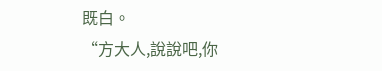既白。
“方大人,說說吧,你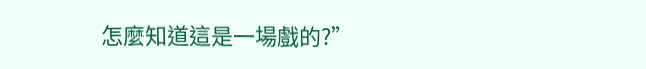怎麼知道這是一場戲的?”